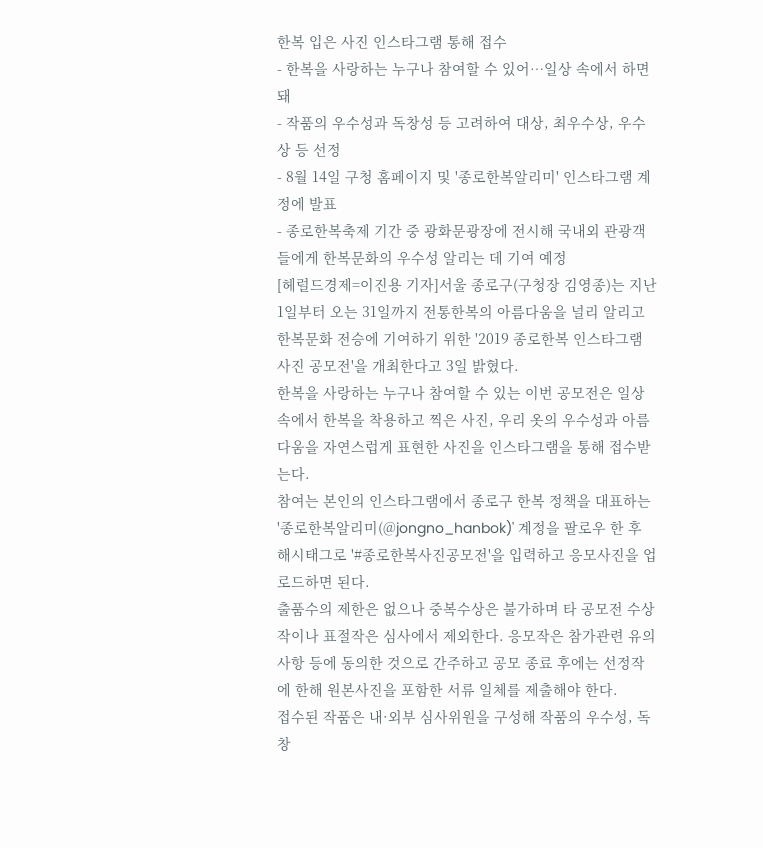한복 입은 사진 인스타그램 통해 접수
- 한복을 사랑하는 누구나 참여할 수 있어…일상 속에서 하면 돼
- 작품의 우수성과 독창성 등 고려하여 대상, 최우수상, 우수상 등 선정
- 8월 14일 구청 홈페이지 및 '종로한복알리미' 인스타그램 계정에 발표
- 종로한복축제 기간 중 광화문광장에 전시해 국내외 관광객들에게 한복문화의 우수성 알리는 데 기여 예정
[헤럴드경제=이진용 기자]서울 종로구(구청장 김영종)는 지난 1일부터 오는 31일까지 전통한복의 아름다움을 널리 알리고 한복문화 전승에 기여하기 위한 '2019 종로한복 인스타그램 사진 공모전'을 개최한다고 3일 밝혔다.
한복을 사랑하는 누구나 참여할 수 있는 이번 공모전은 일상 속에서 한복을 착용하고 찍은 사진, 우리 옷의 우수성과 아름다움을 자연스럽게 표현한 사진을 인스타그램을 통해 접수받는다.
참여는 본인의 인스타그램에서 종로구 한복 정책을 대표하는 '종로한복알리미(@jongno_hanbok)' 계정을 팔로우 한 후 해시태그로 '#종로한복사진공모전'을 입력하고 응모사진을 업로드하면 된다.
출품수의 제한은 없으나 중복수상은 불가하며 타 공모전 수상작이나 표절작은 심사에서 제외한다. 응모작은 참가관련 유의사항 등에 동의한 것으로 간주하고 공모 종료 후에는 선정작에 한해 원본사진을 포함한 서류 일체를 제출해야 한다.
접수된 작품은 내·외부 심사위원을 구성해 작품의 우수성, 독창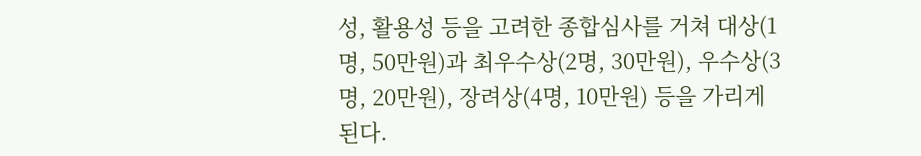성, 활용성 등을 고려한 종합심사를 거쳐 대상(1명, 50만원)과 최우수상(2명, 30만원), 우수상(3명, 20만원), 장려상(4명, 10만원) 등을 가리게 된다.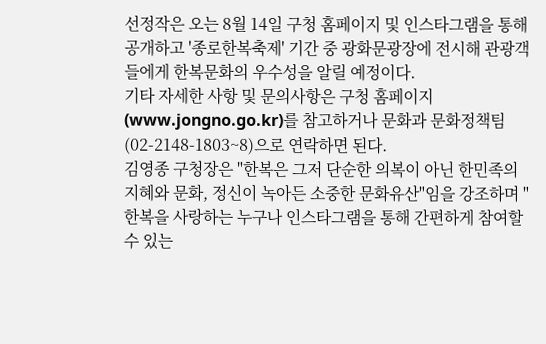선정작은 오는 8월 14일 구청 홈페이지 및 인스타그램을 통해 공개하고 '종로한복축제' 기간 중 광화문광장에 전시해 관광객들에게 한복문화의 우수성을 알릴 예정이다.
기타 자세한 사항 및 문의사항은 구청 홈페이지(www.jongno.go.kr)를 참고하거나 문화과 문화정책팀(02-2148-1803~8)으로 연락하면 된다.
김영종 구청장은 "한복은 그저 단순한 의복이 아닌 한민족의 지혜와 문화, 정신이 녹아든 소중한 문화유산"임을 강조하며 "한복을 사랑하는 누구나 인스타그램을 통해 간편하게 참여할 수 있는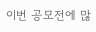이번 공모전에 많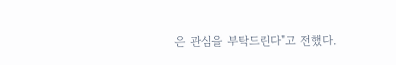은 관심을 부탁드린다"고 전했다.